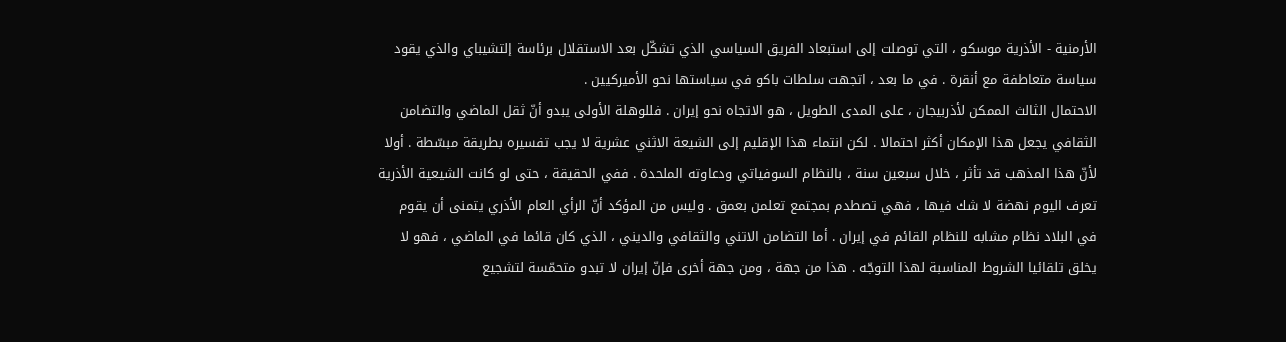الأرمنية - الأذرية موسكو ، التي توصلت إلى استبعاد الفريق السياسي الذي تشكّل بعد الاستقلال برئاسة إلتشيباي والذي يقود سياسة متعاطفة مع أنقرة . في ما بعد ، اتجهت سلطات باكو في سياستها نحو الأميركيين .
الاحتمال الثالث الممكن لأذربيجان ، على المدى الطويل ، هو الاتجاه نحو إيران . فللوهلة الأولى يبدو أنّ ثقل الماضي والتضامن الثقافي يجعل هذا الإمكان أكثر احتمالا . لكن انتماء هذا الإقليم إلى الشيعة الاثني عشرية لا يجب تفسيره بطريقة مبسّطة . أولا لأنّ هذا المذهب قد تأثر ، خلال سبعين سنة ، بالنظام السوفياتي ودعاوته الملحدة . ففي الحقيقة ، حتى لو كانت الشيعية الأذرية تعرف اليوم نهضة لا شك فيها ، فهي تصطدم بمجتمع تعلمن بعمق . وليس من المؤكد أنّ الرأي العام الأذري يتمنى أن يقوم في البلاد نظام مشابه للنظام القائم في إيران . أما التضامن الاتني والثقافي والديني ، الذي كان قائما في الماضي ، فهو لا يخلق تلقائيا الشروط المناسبة لهذا التوجّه . هذا من جهة ، ومن جهة أخرى فإنّ إيران لا تبدو متحمّسة لتشجيع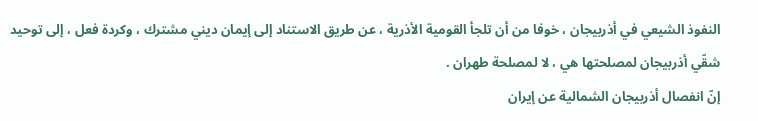النفوذ الشيعي في أذربيجان ، خوفا من أن تلجأ القومية الأذرية ، عن طريق الاستناد إلى إيمان ديني مشترك ، وكردة فعل ، إلى توحيد شقّي أذربيجان لمصلحتها هي ، لا لمصلحة طهران .
إنّ انفصال أذربيجان الشمالية عن إيران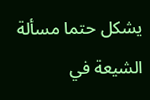يشكل حتما مسألة
الشيعة في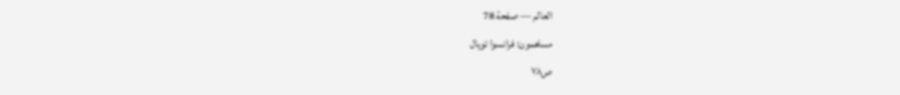العالم — صفحة 78
مساهمون: فرانسوا تويال
ص٧٨